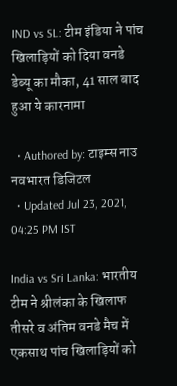IND vs SL: टीम इंडिया ने पांच खिलाड़‍ियों को दिया वनडे डेब्‍यू का मौका, 41 साल बाद हुआ ये कारनामा

  • Authored by: टाइम्स नाउ नवभारत डिजिटल
  • Updated Jul 23, 2021, 04:25 PM IST

India vs Sri Lanka: भारतीय टीम ने श्रीलंका के खिलाफ तीसरे व अंतिम वनडे मैच में एकसाथ पांच खिलाड़‍ियों को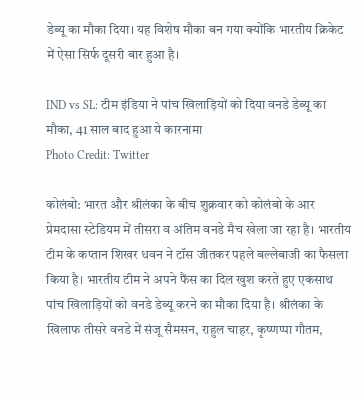डेब्‍यू का मौका दिया। यह विशेष मौका बन गया क्‍योंकि भारतीय क्रिकेट में ऐसा सिर्फ दूसरी बार हुआ है।

IND vs SL: टीम इंडिया ने पांच खिलाड़‍ियों को दिया वनडे डेब्‍यू का मौका, 41 साल बाद हुआ ये कारनामा
Photo Credit: Twitter

कोलंबो: भारत और श्रीलंका के बीच शुक्रवार को कोलंबो के आर प्रेमदासा स्‍टेडियम में तीसरा व अंतिम वनडे मैच खेला जा रहा है। भारतीय टीम के कप्‍तान शिखर धवन ने टॉस जीतकर पहले बल्‍लेबाजी का फैसला किया है। भारतीय टीम ने अपने फैंस का दिल खुश करते हुए एकसाथ पांच खिलाड़‍ियों को वनडे डेब्‍यू करने का मौका दिया है। श्रीलंका के खिलाफ तीसरे वनडे में संजू सैमसन, राहुल चाहर, कृष्‍णप्‍पा गौतम,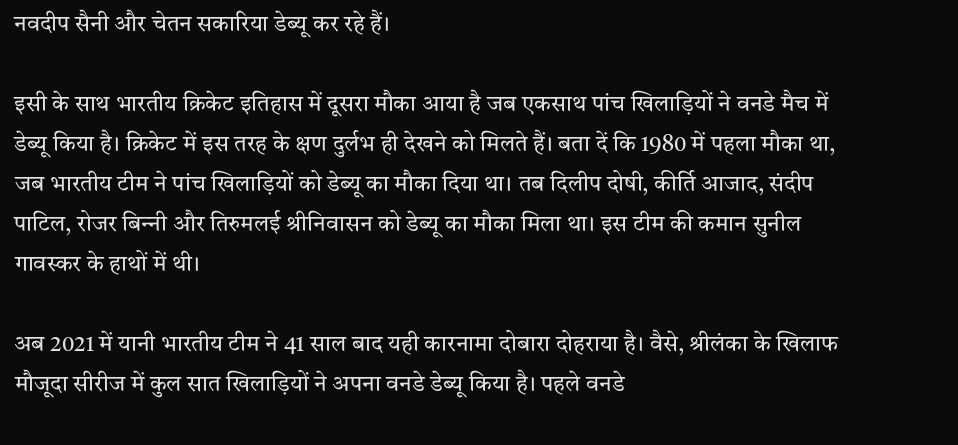नवदीप सैनी और चेतन सकारिया डेब्‍यू कर रहे हैं।

इसी के साथ भारतीय क्रिकेट इतिहास में दूसरा मौका आया है जब एकसाथ पांच खिलाड़‍ियों ने वनडे मैच में डेब्‍यू किया है। क्रिकेट में इस तरह के क्षण दुर्लभ ही देखने को मिलते हैं। बता दें कि 1980 में पहला मौका था, जब भारतीय टीम ने पांच खिलाड़‍ियों को डेब्‍यू का मौका दिया था। तब दिलीप दोषी, कीर्ति आजाद, संदीप पाटिल, रोजर बिन्‍नी और तिरुमलई श्रीनिवासन को डेब्‍यू का मौका मिला था। इस टीम की कमान सुनील गावस्‍कर के हाथों में थी।

अब 2021 में यानी भारतीय टीम ने 41 साल बाद यही कारनामा दोबारा दोहराया है। वैसे, श्रीलंका के खिलाफ मौजूदा सीरीज में कुल सात खिलाड़‍ियों ने अपना वनडे डेब्‍यू किया है। पहले वनडे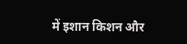में इशान किशन और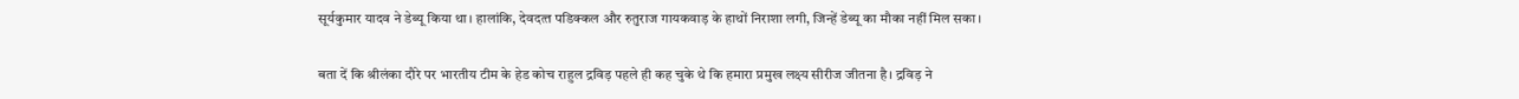सूर्यकुमार यादव ने डेब्‍यू किया था। हालांकि, देवदत्‍त पडिक्‍कल और रुतुराज गायकवाड़ के हाथों निराशा लगी, जिन्‍हें डेब्‍यू का मौका नहीं मिल सका।

बता दें कि श्रीलंका दौरे पर भारतीय टीम के हेड कोच राहुल द्रविड़ पहले ही कह चुके थे कि हमारा प्रमुख लक्ष्‍य सीरीज जीतना है। द्रविड़ ने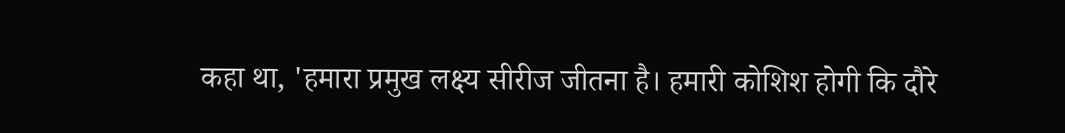कहा था, 'हमारा प्रमुख लक्ष्‍य सीरीज जीतना है। हमारी कोशिश होगी कि दौरे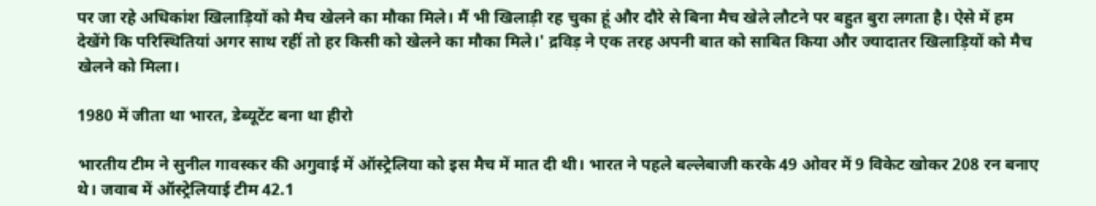पर जा रहे अधिकांश खिलाड़‍ियों को मैच खेलने का मौका मिले। मैं भी खिलाड़ी रह चुका हूं और दौरे से बिना मैच खेले लौटने पर बहुत बुरा लगता है। ऐसे में हम देखेंगे कि परिस्थितियां अगर साथ रहीं तो हर किसी को खेलने का मौका मिले।' द्रविड़ ने एक तरह अपनी बात को साबित किया और ज्‍यादातर खिलाड़‍ियों को मैच खेलने को मिला।

1980 में जीता था भारत, डेब्‍यूटेंट बना था हीरो

भारतीय टीम ने सुनील गावस्‍कर की अगुवाई में ऑस्‍ट्रेलिया को इस मैच में मात दी थी। भारत ने पहले बल्‍लेबाजी करके 49 ओवर में 9 विकेट खोकर 208 रन बनाए थे। जवाब में ऑस्‍ट्रेलियाई टीम 42.1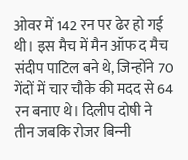ओवर में 142 रन पर ढेर हो गई थी। इस मैच में मैन ऑफ द मैच संदीप पाटिल बने थे, जिन्‍होंने 70 गेंदों में चार चौके की मदद से 64 रन बनाए थे। दिलीप दोषी ने तीन जबकि रोजर बिन्‍नी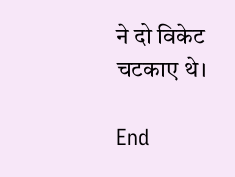ने दो विकेट चटकाए थे।

End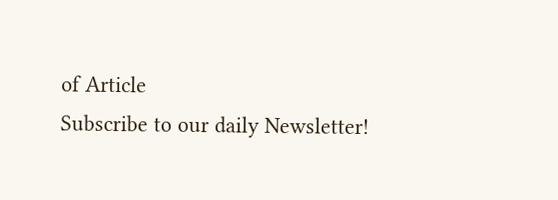of Article
Subscribe to our daily Newsletter!